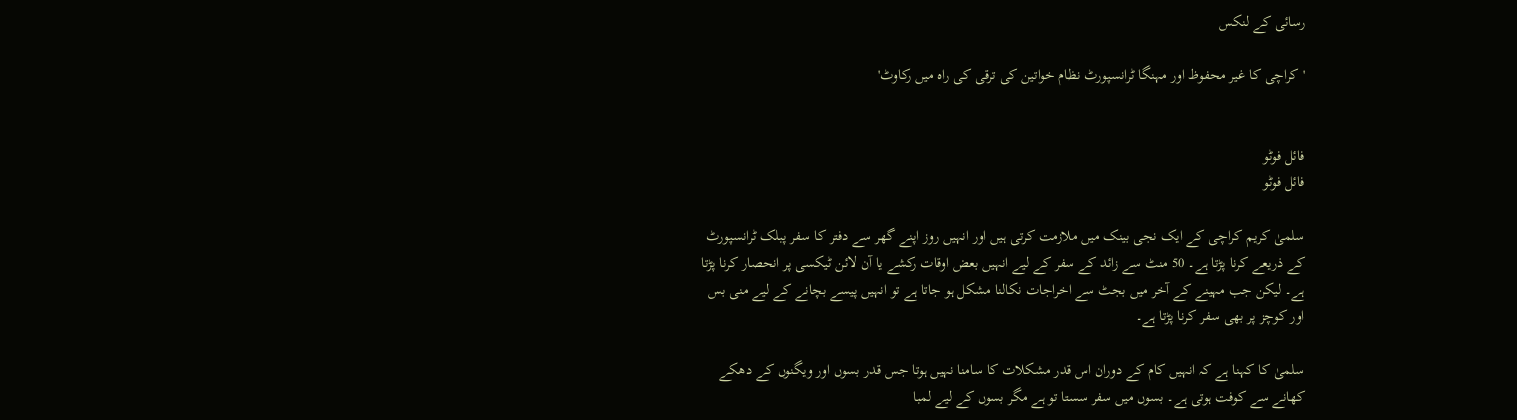رسائی کے لنکس

'کراچی کا غیر محفوظ اور مہنگا ٹرانسپورٹ نظام خواتین کی ترقی کی راہ میں رکاوٹ'


فائل فوٹو
فائل فوٹو

سلمیٰ کریم کراچی کے ایک نجی بینک میں ملازمت کرتی ہیں اور انہیں روز اپنے گھر سے دفتر کا سفر پبلک ٹرانسپورٹ کے ذریعے کرنا پڑتا ہے۔ 50 منٹ سے زائد کے سفر کے لیے انہیں بعض اوقات رکشے یا آن لائن ٹیکسی پر انحصار کرنا پڑتا ہے۔ لیکن جب مہینے کے آخر میں بجٹ سے اخراجات نکالنا مشکل ہو جاتا ہے تو انہیں پیسے بچانے کے لیے منی بس اور کوچز پر بھی سفر کرنا پڑتا ہے۔

سلمیٰ کا کہنا ہے کہ انہیں کام کے دوران اس قدر مشکلات کا سامنا نہیں ہوتا جس قدر بسوں اور ویگنوں کے دھکے کھانے سے کوفت ہوتی ہے۔ بسوں میں سفر سستا تو ہے مگر بسوں کے لیے لمبا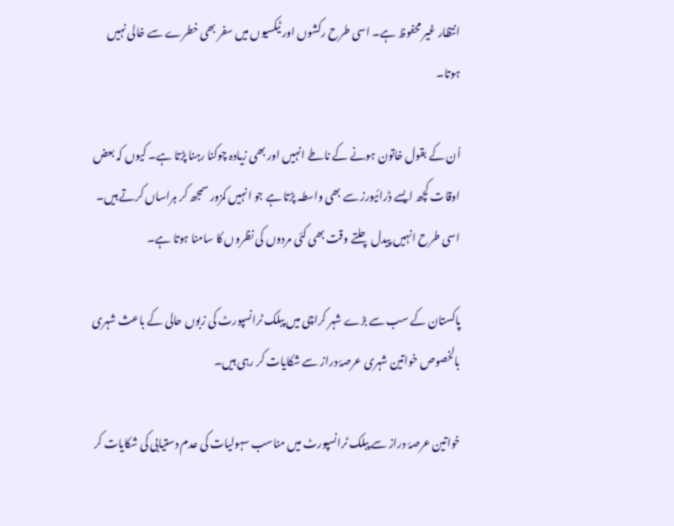انتظار غیر محفوظ ہے۔ اسی طرح رکشوں اور ٹیکسیوں میں سفر بھی خطرے سے خالی نہیں ہوتا۔

اُن کے بقول خاتون ہونے کے ناطے انہیں اور بھی زیادہ چوکنا رہنا پڑتا ہے۔ کیوں کہ بعض اوقات کچھ ایسے ڈرائیورز سے بھی واسطہ پڑتا ہے جو انہیں کمزور سمجھ کر ہراساں کرتے ہیں۔ اسی طرح انہیں پیدل چلتے وقت بھی کئی مردوں کی نظروں کا سامنا ہوتا ہے۔

پاکستان کے سب سے بڑے شہر کراچی میں پبلک ٹرانسپورٹ کی زبوں حالی کے باعث شہری بالخصوص خواتین شہری عرصۂ دراز سے شکایات کر رہی ہیں۔

خواتین عرصۂ دراز سے پبلک ٹرانسپورٹ میں مناسب سہولیات کی عدم دستیابی کی شکایات کر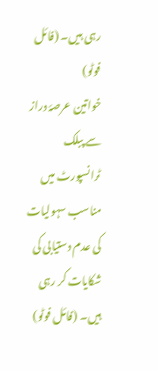رہی ہیں۔ (فائل فوٹو)
خواتین عرصۂ دراز سے پبلک ٹرانسپورٹ میں مناسب سہولیات کی عدم دستیابی کی شکایات کر رہی ہیں۔ (فائل فوٹو)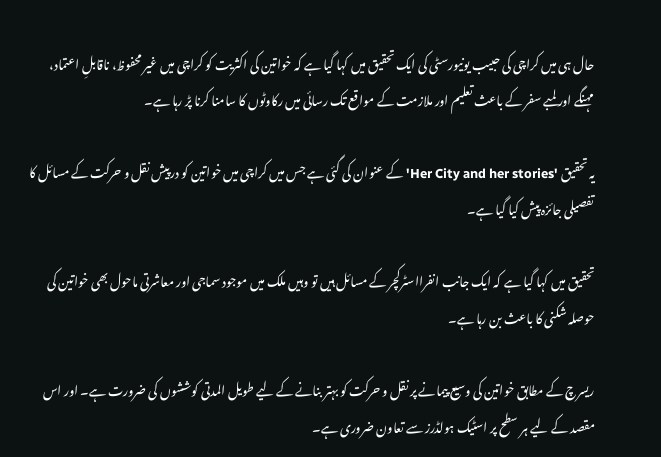حال ہی میں کراچی کی حبیب یونیورسٹی کی ایک تحقیق میں کہا گیا ہے کہ خواتین کی اکثریت کو کراچی میں غیر محفوظ، ناقابلِ اعتماد، مہنگے اور لمبے سفر کے باعث تعلیم اور ملازمت کے مواقع تک رسائی میں رکاوٹوں کا سامنا کرنا پڑ رہا ہے۔

یہ تحقیق 'Her City and her stories' کے عنوان کی گئی ہے جس میں کراچی میں خواتین کو درپیش نقل و حرکت کے مسائل کا تفصیلی جائزہ پیش کیا گیا ہے۔

تحقیق میں کہا گیا ہے کہ ایک جانب انفرااسٹرکچر کے مسائل ہیں تو وہیں ملک میں موجود سماجی اور معاشرتی ماحول بھی خواتین کی حوصلہ شکنی کا باعث بن رہا ہے۔

ریسرچ کے مطابق خواتین کی وسیع پیمانے پر نقل و حرکت کو بہتر بنانے کے لیے طویل المدتی کوششوں کی ضرورت ہے۔ اور اس مقصد کے لیے ہر سطح پر اسٹیک ہولڈرز سے تعاون ضروری ہے۔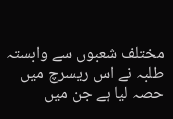مختلف شعبوں سے وابستہ طلبہ نے اس ریسرچ میں حصہ لیا ہے جن میں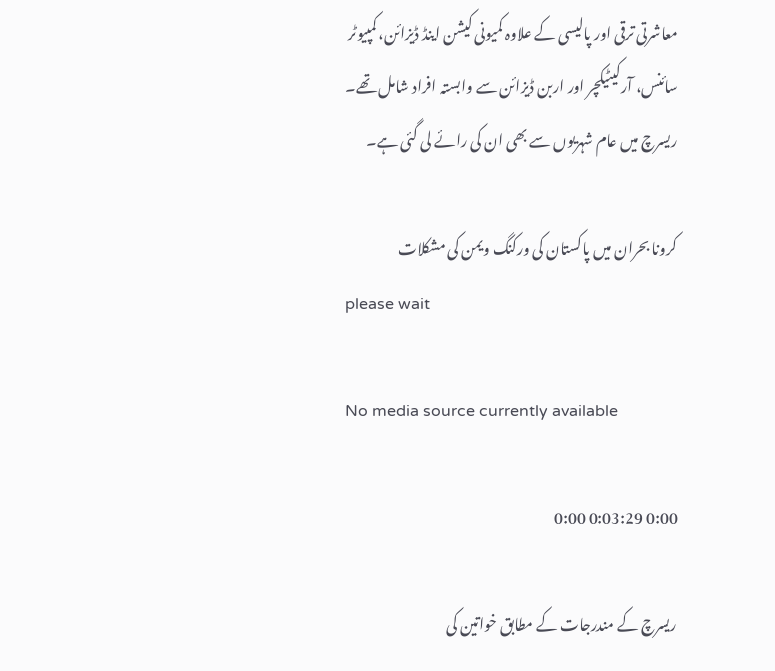معاشرتی ترقی اور پالیسی کے علاوہ کمیونی کیشن اینڈ ڈیزائن، کمپیوٹر سائنس، آرکیٹیکچر اور اربن ڈیزائن سے وابستہ افراد شامل تھے۔ ریسرچ میں عام شہریوں سے بھی ان کی رائے لی گئی ہے۔

کرونا بحران میں پاکستان کی ورکنگ ویمن کی مشکلات
please wait

No media source currently available

0:00 0:03:29 0:00

ریسرچ کے مندرجات کے مطابق خواتین کی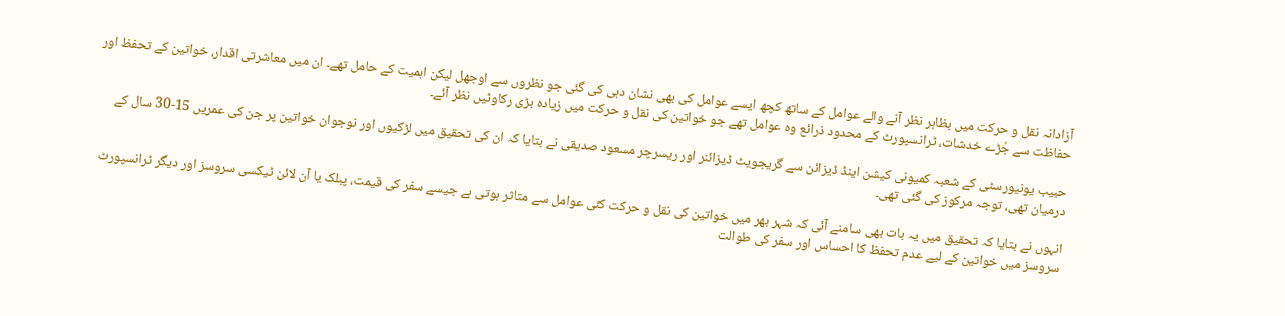آزادانہ نقل و حرکت میں بظاہر نظر آنے والے عوامل کے ساتھ کچھ ایسے عوامل کی بھی نشان دہی کی گئی جو نظروں سے اوجھل لیکن اہمیت کے حامل تھے۔ ان میں معاشرتی اقدار، خواتین کے تحفظ اور حفاظت سے جُڑے خدشات، ٹرانسپورٹ کے محدود ذرائع وہ عوامل تھے جو خواتین کی نقل و حرکت میں زیادہ بڑی رکاوٹیں نظر آئے۔

حبیب یونیورسٹی کے شعبہ کمیونی کیشن اینڈ ڈیزائن سے گریجویٹ ڈیزائنر اور ریسرچر مسعود صدیقی نے بتایا کہ ان کی تحقیق میں لڑکیوں اور نوجوان خواتین پر جن کی عمریں 15-30 سال کے درمیان تھی، توجہ مرکوز کی گئی تھی۔

انہوں نے بتایا کہ تحقیق میں یہ بات بھی سامنے آئی کہ شہر بھر میں خواتین کی نقل و حرکت کئی عوامل سے متاثر ہوتی ہے جیسے سفر کی قیمت، پبلک یا آن لائن ٹیکسی سروسز اور دیگر ٹرانسپورٹ سروسز میں خواتین کے لیے عدم تحفظ کا احساس اور سفر کی طوالت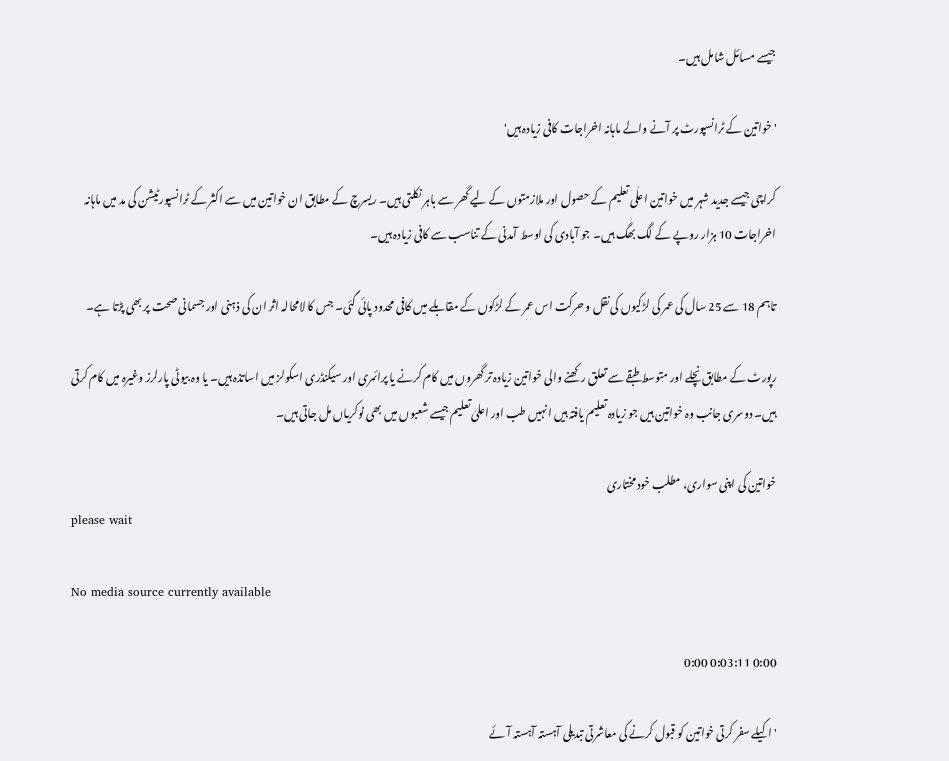جیسے مسائل شامل ہیں۔

'خواتین کے ٹرانسپورٹ پر آنے والے ماہانہ اخراجات کافی زیادہ ہیں'

کراچی جیسے جدید شہر میں خواتین اعلٰی تعلیم کے حصول اور ملازمتوں کے لیے گھر سے باہر نکلتی ہیں۔ ریسرچ کے مطابق ان خواتین میں سے اکثر کے ٹرانسپورٹیشن کی مد میں ماہانہ اخراجات 10 ہزار روپے کے لگ بھگ ہیں۔ جو آبادی کی اوسط آمدنی کے تناسب سے کافی زیادہ ہیں۔

تاہم 18 سے 25 سال کی عمر کی لڑکیوں کی نقل و حرکت اس عمر کے لڑکوں کے مقابلے میں کافی محدود پائی گئی۔ جس کا لامحالہ اثر ان کی ذہنی اور جسمانی صحت پر بھی پڑتا ہے۔

رپورٹ کے مطابق نچلے اور متوسط طبقے سے تعلق رکھنے والی خواتین زیادہ تر گھروں میں کام کرنے یا پرائمری اور سیکنڈری اسکولز میں اساتذہ ہیں۔ یا وہ بیوٹی پارلرز وغیرہ میں کام کرتی ہیں۔ دوسری جانب وہ خواتین ہیں جو زیادہ تعلیم یافتہ ہیں انہیں طب اور اعلیٰ تعلیم جیسے شعبوں میں بھی نوکریاں مل جاتی ہیں۔

خواتین کی اپنی سواری، مطلب خود مختاری
please wait

No media source currently available

0:00 0:03:11 0:00

'اکیلے سفر کرتی خواتین کو قبول کرنے کی معاشرتی تبدیلی آہستہ آہستہ آئے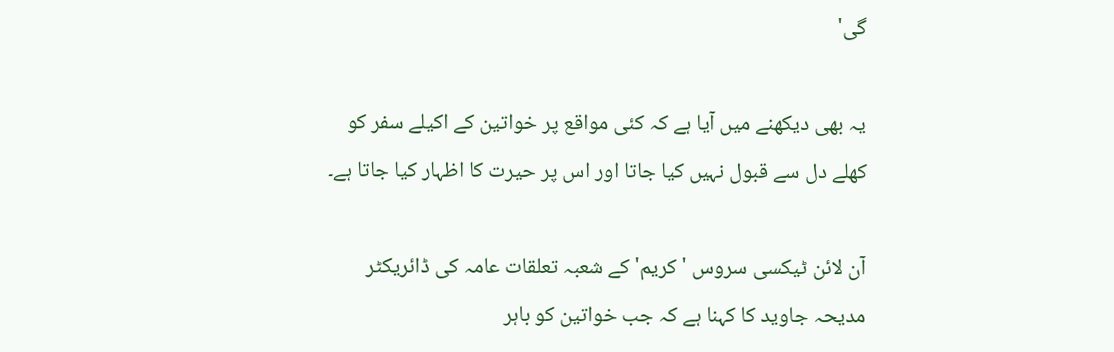گی'

یہ بھی دیکھنے میں آیا ہے کہ کئی مواقع پر خواتین کے اکیلے سفر کو کھلے دل سے قبول نہیں کیا جاتا اور اس پر حیرت کا اظہار کیا جاتا ہے۔

آن لائن ٹیکسی سروس 'کریم' کے شعبہ تعلقات عامہ کی ڈائریکٹر مدیحہ جاوید کا کہنا ہے کہ جب خواتین کو باہر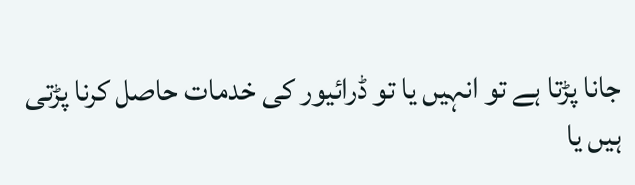جانا پڑتا ہے تو انہیں یا تو ڈرائیور کی خدمات حاصل کرنا پڑتی ہیں یا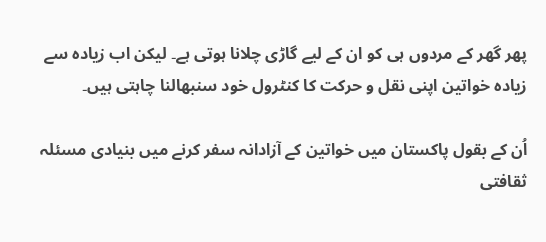پھر گھر کے مردوں ہی کو ان کے لیے گاڑی چلانا ہوتی ہے۔ لیکن اب زیادہ سے زیادہ خواتین اپنی نقل و حرکت کا کنٹرول خود سنبھالنا چاہتی ہیں۔

اُن کے بقول پاکستان میں خواتین کے آزادانہ سفر کرنے میں بنیادی مسئلہ ثقافتی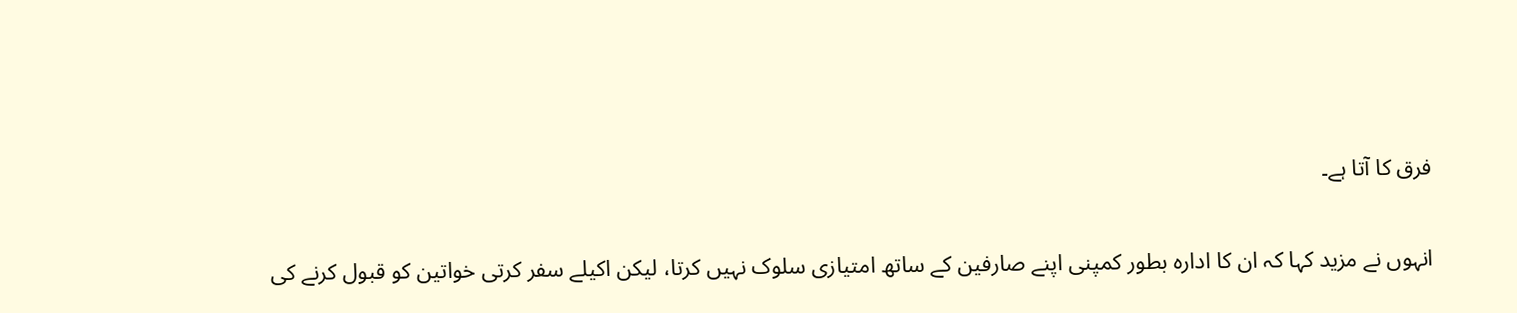فرق کا آتا ہے۔

انہوں نے مزید کہا کہ ان کا ادارہ بطور کمپنی اپنے صارفین کے ساتھ امتیازی سلوک نہیں کرتا، لیکن اکیلے سفر کرتی خواتین کو قبول کرنے کی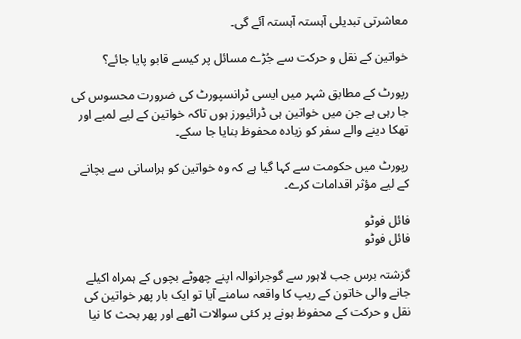معاشرتی تبدیلی آہستہ آہستہ آئے گی۔

خواتین کے نقل و حرکت سے جُڑے مسائل پر کیسے قابو پایا جائے؟

رپورٹ کے مطابق شہر میں ایسی ٹرانسپورٹ کی ضرورت محسوس کی جا رہی ہے جن میں خواتین ہی ڈرائیورز ہوں تاکہ خواتین کے لیے لمبے اور تھکا دینے والے سفر کو زیادہ محفوظ بنایا جا سکے۔

رپورٹ میں حکومت سے کہا گیا ہے کہ وہ خواتین کو ہراسانی سے بچانے کے لیے مؤثر اقدامات کرے۔

فائل فوٹو
فائل فوٹو

گزشتہ برس جب لاہور سے گوجرانوالہ اپنے چھوٹے بچوں کے ہمراہ اکیلے جانے والی خاتون کے ریپ کا واقعہ سامنے آیا تو ایک بار پھر خواتین کی نقل و حرکت کے محفوظ ہونے پر کئی سوالات اٹھے اور پھر بحث کا نیا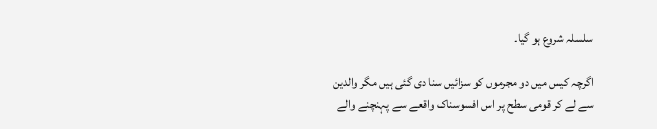سلسلہ شروع ہو گیا۔

اگرچہ کیس میں دو مجرموں کو سزائیں سنا دی گئی ہیں مگر والدین سے لے کر قومی سطح پر اس افسوسناک واقعے سے پہنچنے والے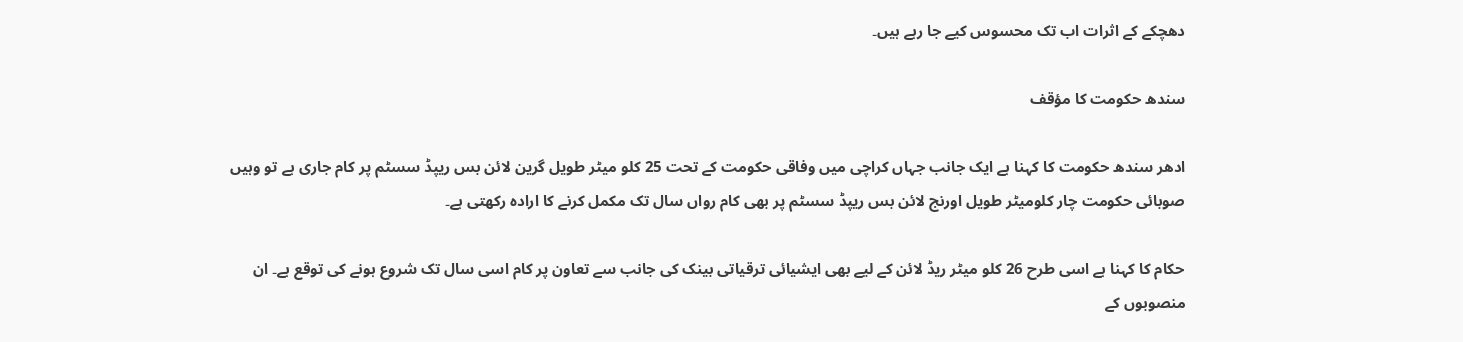دھچکے کے اثرات اب تک محسوس کیے جا رہے ہیں۔

سندھ حکومت کا مؤقف

ادھر سندھ حکومت کا کہنا ہے ایک جانب جہاں کراچی میں وفاقی حکومت کے تحت 25 کلو میٹر طویل گرین لائن بس ریپڈ سسٹم پر کام جاری ہے تو وہیں صوبائی حکومت چار کلومیٹر طویل اورنج لائن بس ریپڈ سسٹم پر بھی کام رواں سال تک مکمل کرنے کا ارادہ رکھتی ہے۔

حکام کا کہنا ہے اسی طرح 26 کلو میٹر ریڈ لائن کے لیے بھی ایشیائی ترقیاتی بینک کی جانب سے تعاون پر کام اسی سال تک شروع ہونے کی توقع ہے۔ ان منصوبوں کے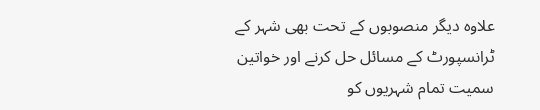علاوہ دیگر منصوبوں کے تحت بھی شہر کے ٹرانسپورٹ کے مسائل حل کرنے اور خواتین سمیت تمام شہریوں کو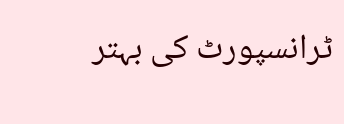ٹرانسپورٹ کی بہتر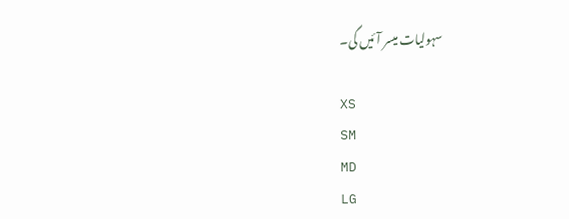سہولیات میسر آئیں گی۔

XS
SM
MD
LG